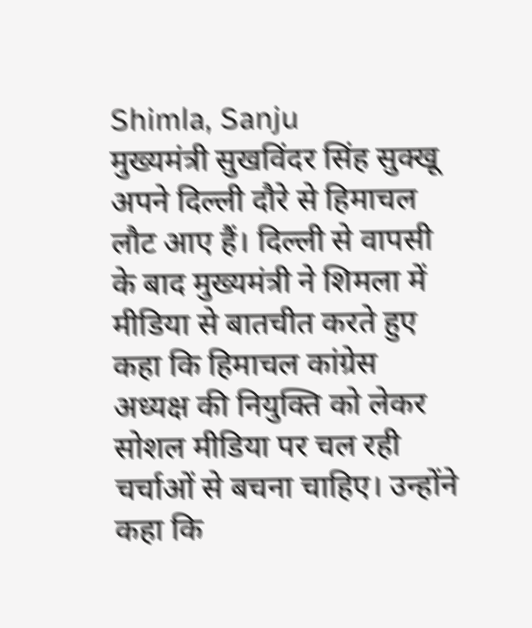Shimla, Sanju
मुख्यमंत्री सुखविंदर सिंह सुक्खू अपने दिल्ली दौरे से हिमाचल लौट आए हैं। दिल्ली से वापसी के बाद मुख्यमंत्री ने शिमला में मीडिया से बातचीत करते हुए कहा कि हिमाचल कांग्रेस अध्यक्ष की नियुक्ति को लेकर सोशल मीडिया पर चल रही चर्चाओं से बचना चाहिए। उन्होंने कहा कि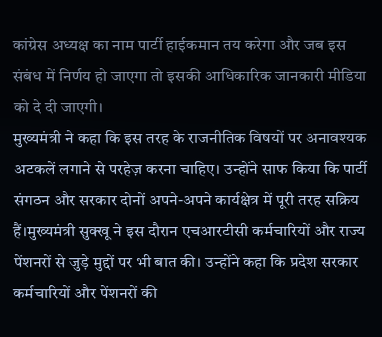कांग्रेस अध्यक्ष का नाम पार्टी हाईकमान तय करेगा और जब इस संबंध में निर्णय हो जाएगा तो इसकी आधिकारिक जानकारी मीडिया को दे दी जाएगी।
मुख्यमंत्री ने कहा कि इस तरह के राजनीतिक विषयों पर अनावश्यक अटकलें लगाने से परहेज़ करना चाहिए। उन्होंने साफ किया कि पार्टी संगठन और सरकार दोनों अपने-अपने कार्यक्षेत्र में पूरी तरह सक्रिय हैं।मुख्यमंत्री सुक्खू ने इस दौरान एचआरटीसी कर्मचारियों और राज्य पेंशनरों से जुड़े मुद्दों पर भी बात की। उन्होंने कहा कि प्रदेश सरकार कर्मचारियों और पेंशनरों की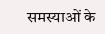समस्याओं के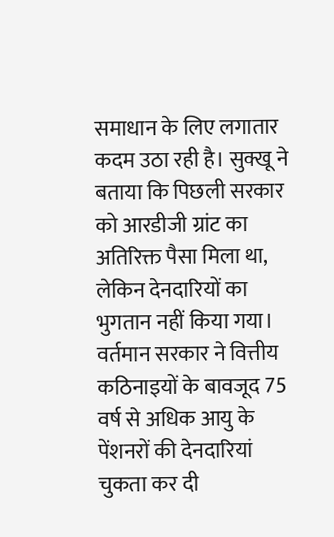समाधान के लिए लगातार कदम उठा रही है। सुक्खू ने बताया कि पिछली सरकार को आरडीजी ग्रांट का अतिरिक्त पैसा मिला था, लेकिन देनदारियों का भुगतान नहीं किया गया। वर्तमान सरकार ने वित्तीय कठिनाइयों के बावजूद 75 वर्ष से अधिक आयु के पेंशनरों की देनदारियां चुकता कर दी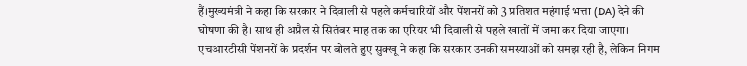हैं।मुख्यमंत्री ने कहा कि सरकार ने दिवाली से पहले कर्मचारियों और पेंशनरों को 3 प्रतिशत महंगाई भत्ता (DA) देने की घोषणा की है। साथ ही अप्रैल से सितंबर माह तक का एरियर भी दिवाली से पहले खातों में जमा कर दिया जाएगा।
एचआरटीसी पेंशनरों के प्रदर्शन पर बोलते हुए सुक्खू ने कहा कि सरकार उनकी समस्याओं को समझ रही है, लेकिन निगम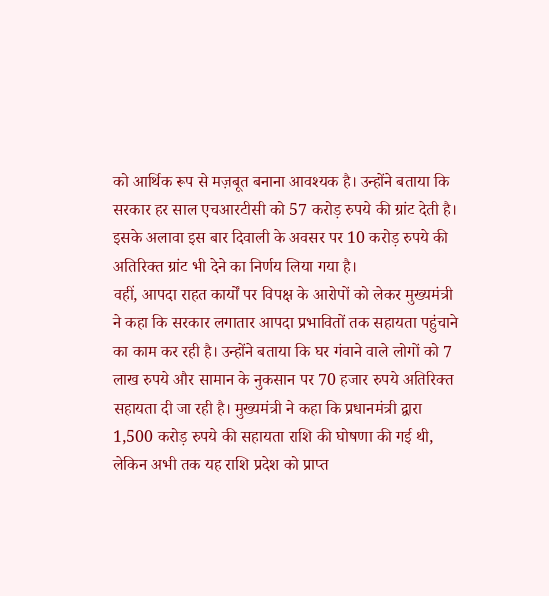को आर्थिक रूप से मज़बूत बनाना आवश्यक है। उन्होंने बताया कि सरकार हर साल एचआरटीसी को 57 करोड़ रुपये की ग्रांट देती है। इसके अलावा इस बार दिवाली के अवसर पर 10 करोड़ रुपये की अतिरिक्त ग्रांट भी देने का निर्णय लिया गया है।
वहीं, आपदा राहत कार्यों पर विपक्ष के आरोपों को लेकर मुख्यमंत्री ने कहा कि सरकार लगातार आपदा प्रभावितों तक सहायता पहुंचाने का काम कर रही है। उन्होंने बताया कि घर गंवाने वाले लोगों को 7 लाख रुपये और सामान के नुकसान पर 70 हजार रुपये अतिरिक्त सहायता दी जा रही है। मुख्यमंत्री ने कहा कि प्रधानमंत्री द्वारा 1,500 करोड़ रुपये की सहायता राशि की घोषणा की गई थी, लेकिन अभी तक यह राशि प्रदेश को प्राप्त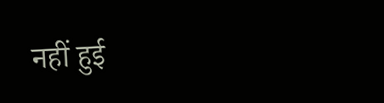नहीं हुई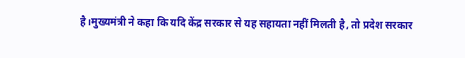है।मुख्यमंत्री ने कहा कि यदि केंद्र सरकार से यह सहायता नहीं मिलती है, तो प्रदेश सरकार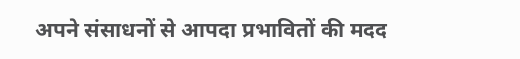अपने संसाधनों से आपदा प्रभावितों की मदद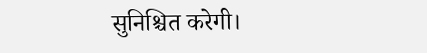सुनिश्चित करेगी।